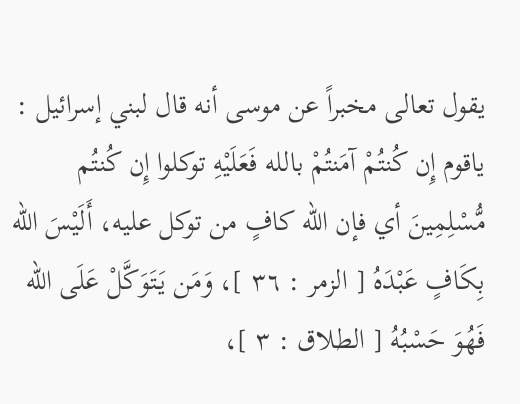يقول تعالى مخبراً عن موسى أنه قال لبني إسرائيل : ياقوم إِن كُنتُمْ آمَنتُمْ بالله فَعَلَيْهِ توكلوا إِن كُنتُم مُّسْلِمِينَ أي فإن الله كافٍ من توكل عليه، أَلَيْسَ الله بِكَافٍ عَبْدَهُ [ الزمر : ٣٦ ]، وَمَن يَتَوَكَّلْ عَلَى الله فَهُوَ حَسْبُهُ [ الطلاق : ٣ ]،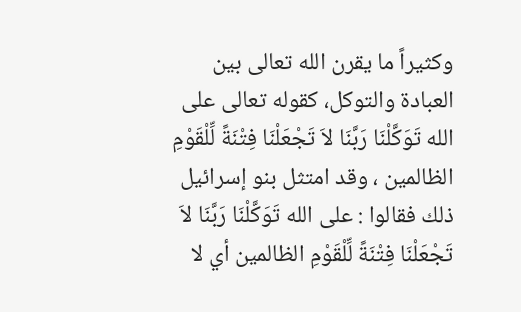وكثيراً ما يقرن الله تعالى بين العبادة والتوكل، كقوله تعالى على الله تَوَكَّلْنَا رَبَّنَا لاَ تَجْعَلْنَا فِتْنَةً لِّلْقَوْمِ الظالمين ، وقد امتثل بنو إسرائيل ذلك فقالوا : على الله تَوَكَّلْنَا رَبَّنَا لاَ تَجْعَلْنَا فِتْنَةً لِّلْقَوْمِ الظالمين أي لا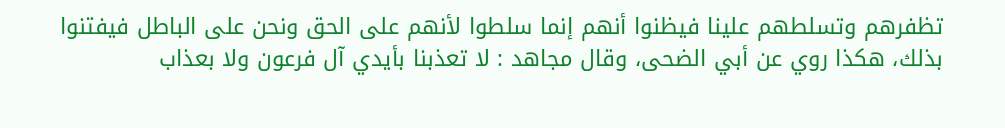تظفرهم وتسلطهم علينا فيظنوا أنهم إنما سلطوا لأنهم على الحق ونحن على الباطل فيفتنوا بذلك، هكذا روي عن أبي الضحى، وقال مجاهد : لا تعذبنا بأيدي آل فرعون ولا بعذاب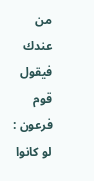من عندك فيقول قوم فرعون : لو كانوا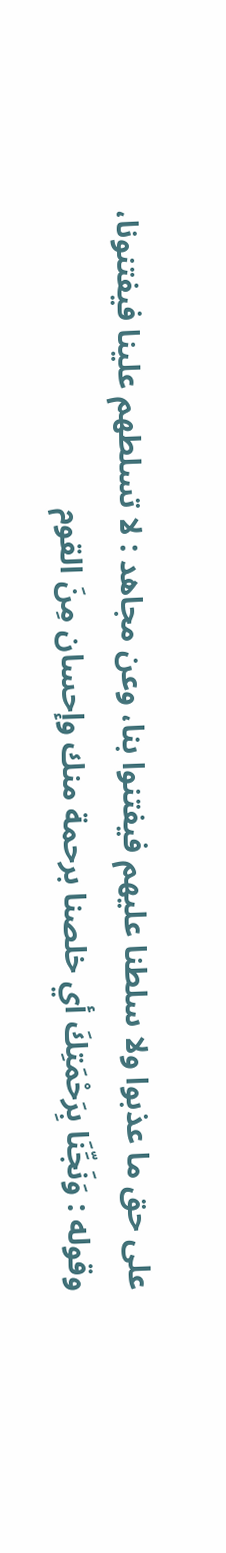على حق ما عذبوا ولا سلطنا عليهم فيفتنوا بنا، وعن مجاهد : لا تسلطهم علينا فيفتنونا، وقوله : وَنَجِّنَا بِرَحْمَتِكَ أي خلصنا برحمة منك وإحسان مِنَ القوم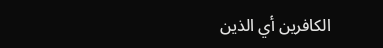الكافرين أي الذين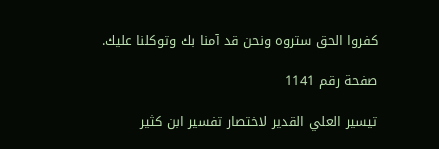كفروا الحق ستروه ونحن قد آمنا بك وتوكلنا عليك.

صفحة رقم 1141

تيسير العلي القدير لاختصار تفسير ابن كثير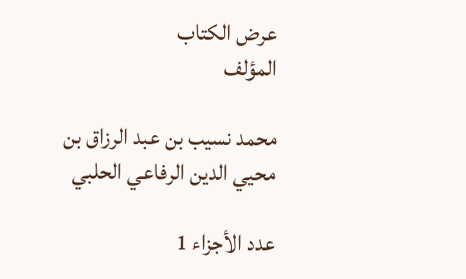عرض الكتاب
المؤلف

محمد نسيب بن عبد الرزاق بن محيي الدين الرفاعي الحلبي

عدد الأجزاء 1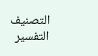التصنيف التفسير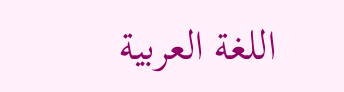اللغة العربية